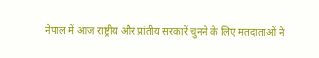नेपाल में आज राष्ट्रीय और प्रांतीय सरकारें चुनने के लिए मतदाताओं ने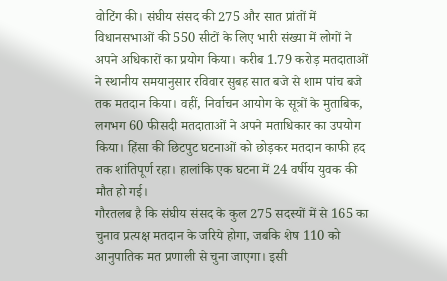वोटिंग की। संघीय संसद की 275 और सात प्रांतों में विधानसभाओं की 550 सीटों के लिए भारी संख्या में लोगों ने अपने अधिकारों का प्रयोग किया। करीब 1.79 करोड़ मतदाताओं ने स्थानीय समयानुसार रविवार सुबह सात बजे से शाम पांच बजे तक मतदान किया। वहीं, निर्वाचन आयोग के सूत्रों के मुताबिक, लगभग 60 फीसदी मतदाताओं ने अपने मताधिकार का उपयोग किया। हिंसा की छिटपुट घटनाओं को छोड़कर मतदान काफी हद तक शांतिपूर्ण रहा। हालांकि एक घटना में 24 वर्षीय युवक की मौत हो गई।
गौरतलब है कि संघीय संसद के कुल 275 सदस्यों में से 165 का चुनाव प्रत्यक्ष मतदान के जरिये होगा, जबकि शेष 110 को आनुपातिक मत प्रणाली से चुना जाएगा। इसी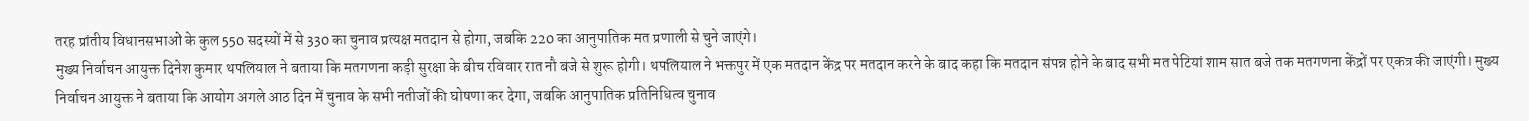तरह प्रांतीय विधानसभाओं के कुल 550 सदस्यों में से 330 का चुनाव प्रत्यक्ष मतदान से होगा, जबकि 220 का आनुपातिक मत प्रणाली से चुने जाएंगे।
मुख्य निर्वाचन आयुक्त दिनेश कुमार थपलियाल ने बताया कि मतगणना कड़ी सुरक्षा के बीच रविवार रात नौ बजे से शुरू होगी। थपलियाल ने भक्तपुर में एक मतदान केंद्र पर मतदान करने के बाद कहा कि मतदान संपन्न होने के बाद सभी मत पेटियां शाम सात बजे तक मतगणना केंद्रों पर एकत्र की जाएंगी। मुख्य निर्वाचन आयुक्त ने बताया कि आयोग अगले आठ दिन में चुनाव के सभी नतीजों की घोषणा कर देगा, जबकि आनुपातिक प्रतिनिधित्व चुनाव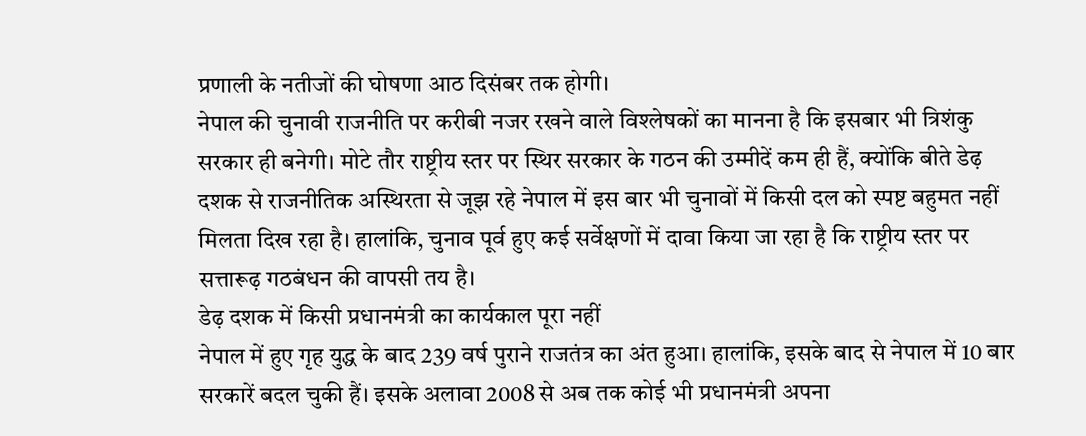प्रणाली के नतीजों की घोषणा आठ दिसंबर तक होगी।
नेपाल की चुनावी राजनीति पर करीबी नजर रखने वाले विश्लेषकों का मानना है कि इसबार भी त्रिशंकु सरकार ही बनेगी। मोटे तौर राष्ट्रीय स्तर पर स्थिर सरकार के गठन की उम्मीदें कम ही हैं, क्योंकि बीते डेढ़ दशक से राजनीतिक अस्थिरता से जूझ रहे नेपाल में इस बार भी चुनावों में किसी दल को स्पष्ट बहुमत नहीं मिलता दिख रहा है। हालांकि, चुनाव पूर्व हुए कई सर्वेक्षणों में दावा किया जा रहा है कि राष्ट्रीय स्तर पर सत्तारूढ़ गठबंधन की वापसी तय है।
डेढ़ दशक में किसी प्रधानमंत्री का कार्यकाल पूरा नहीं
नेपाल में हुए गृह युद्ध के बाद 239 वर्ष पुराने राजतंत्र का अंत हुआ। हालांकि, इसके बाद से नेपाल में 10 बार सरकारें बदल चुकी हैं। इसके अलावा 2008 से अब तक कोई भी प्रधानमंत्री अपना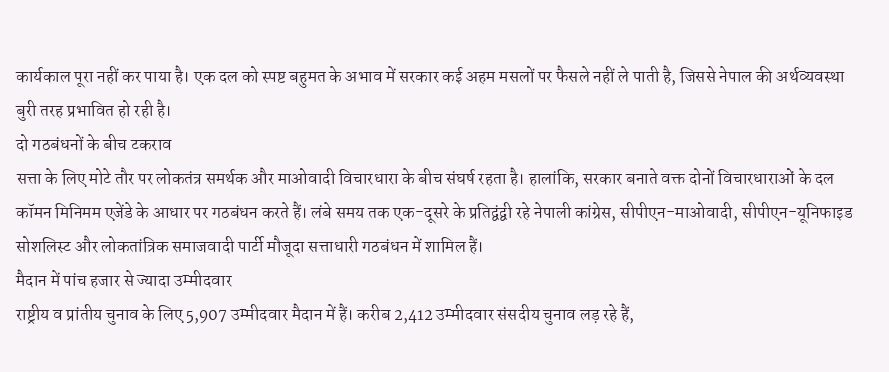कार्यकाल पूरा नहीं कर पाया है। एक दल को स्पष्ट बहुमत के अभाव में सरकार कई अहम मसलों पर फैसले नहीं ले पाती है, जिससे नेपाल की अर्थव्यवस्था बुरी तरह प्रभावित हो रही है।
दो गठबंधनों के बीच टकराव
सत्ता के लिए मोटे तौर पर लोकतंत्र समर्थक और माओवादी विचारधारा के बीच संघर्ष रहता है। हालांकि, सरकार बनाते वक्त दोनों विचारधाराओं के दल कॉमन मिनिमम एजेंडे के आधार पर गठबंधन करते हैं। लंबे समय तक एक-दूसरे के प्रतिद्वंद्वी रहे नेपाली कांग्रेस, सीपीएन-माओवादी, सीपीएन-यूनिफाइड सोशलिस्ट और लोकतांत्रिक समाजवादी पार्टी मौजूदा सत्ताधारी गठबंधन में शामिल हैं।
मैदान में पांच हजार से ज्यादा उम्मीदवार
राष्ट्रीय व प्रांतीय चुनाव के लिए 5,907 उम्मीदवार मैदान में हैं। करीब 2,412 उम्मीदवार संसदीय चुनाव लड़ रहे हैं,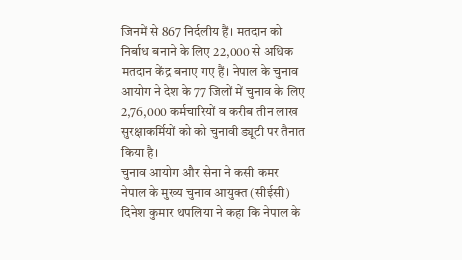जिनमें से 867 निर्दलीय हैं। मतदान को निर्बाध बनाने के लिए 22,000 से अधिक मतदान केंद्र बनाए गए हैं। नेपाल के चुनाव आयोग ने देश के 77 जिलों में चुनाव के लिए 2,76,000 कर्मचारियों व करीब तीन लाख सुरक्षाकर्मियों को को चुनावी ड्यूटी पर तैनात किया है।
चुनाव आयोग और सेना ने कसी कमर
नेपाल के मुख्य चुनाव आयुक्त (सीईसी) दिनेश कुमार थपलिया ने कहा कि नेपाल के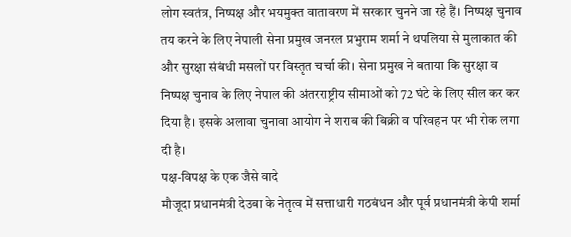लोग स्वतंत्र, निष्पक्ष और भयमुक्त वातावरण में सरकार चुनने जा रहे हैं। निष्पक्ष चुनाव तय करने के लिए नेपाली सेना प्रमुख जनरल प्रभुराम शर्मा ने थपलिया से मुलाकात की और सुरक्षा संबंधी मसलों पर विस्तृत चर्चा की। सेना प्रमुख ने बताया कि सुरक्षा व निष्पक्ष चुनाव के लिए नेपाल की अंतरराष्ट्रीय सीमाओं को 72 घंटे के लिए सील कर कर दिया है। इसके अलावा चुनावा आयोग ने शराब की बिक्री व परिवहन पर भी रोक लगा दी है।
पक्ष-विपक्ष के एक जैसे वादे
मौजूदा प्रधानमंत्री देउबा के नेतृत्व में सत्ताधारी गठबंधन और पूर्व प्रधानमंत्री केपी शर्मा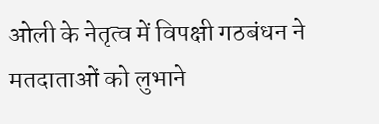ओली के नेतृत्व में विपक्षी गठबंधन ने मतदाताओं को लुभाने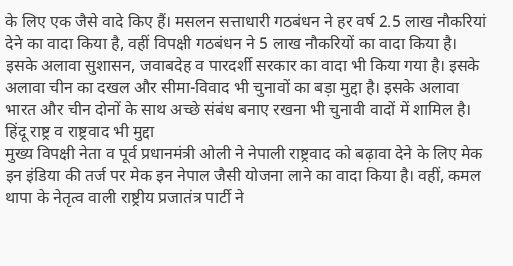के लिए एक जैसे वादे किए हैं। मसलन सत्ताधारी गठबंधन ने हर वर्ष 2.5 लाख नौकरियां देने का वादा किया है, वहीं विपक्षी गठबंधन ने 5 लाख नौकरियों का वादा किया है। इसके अलावा सुशासन, जवाबदेह व पारदर्शी सरकार का वादा भी किया गया है। इसके अलावा चीन का दखल और सीमा-विवाद भी चुनावों का बड़ा मुद्दा है। इसके अलावा भारत और चीन दोनों के साथ अच्छे संबंध बनाए रखना भी चुनावी वादों में शामिल है।
हिंदू राष्ट्र व राष्ट्रवाद भी मुद्दा
मुख्य विपक्षी नेता व पूर्व प्रधानमंत्री ओली ने नेपाली राष्ट्रवाद को बढ़ावा देने के लिए मेक इन इंडिया की तर्ज पर मेक इन नेपाल जैसी योजना लाने का वादा किया है। वहीं, कमल थापा के नेतृत्व वाली राष्ट्रीय प्रजातंत्र पार्टी ने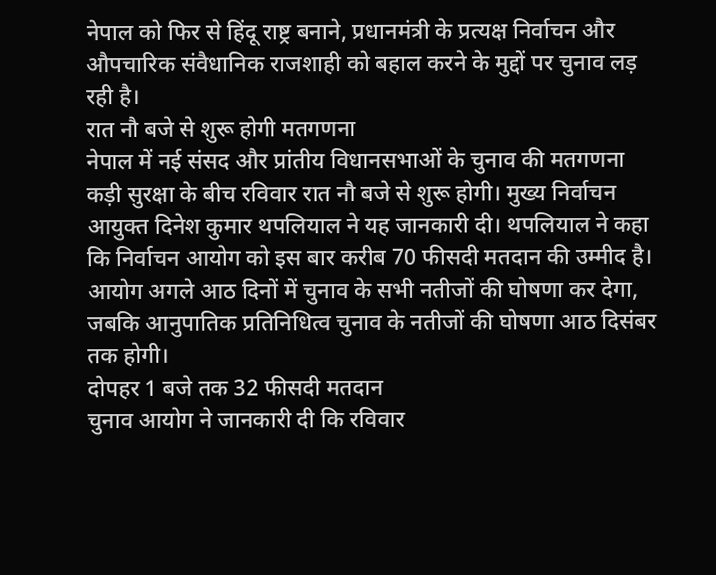नेपाल को फिर से हिंदू राष्ट्र बनाने, प्रधानमंत्री के प्रत्यक्ष निर्वाचन और औपचारिक संवैधानिक राजशाही को बहाल करने के मुद्दों पर चुनाव लड़ रही है।
रात नौ बजे से शुरू होगी मतगणना
नेपाल में नई संसद और प्रांतीय विधानसभाओं के चुनाव की मतगणना कड़ी सुरक्षा के बीच रविवार रात नौ बजे से शुरू होगी। मुख्य निर्वाचन आयुक्त दिनेश कुमार थपलियाल ने यह जानकारी दी। थपलियाल ने कहा कि निर्वाचन आयोग को इस बार करीब 70 फीसदी मतदान की उम्मीद है। आयोग अगले आठ दिनों में चुनाव के सभी नतीजों की घोषणा कर देगा, जबकि आनुपातिक प्रतिनिधित्व चुनाव के नतीजों की घोषणा आठ दिसंबर तक होगी।
दोपहर 1 बजे तक 32 फीसदी मतदान
चुनाव आयोग ने जानकारी दी कि रविवार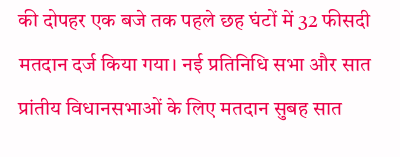की दोपहर एक बजे तक पहले छह घंटों में 32 फीसदी मतदान दर्ज किया गया। नई प्रतिनिधि सभा और सात प्रांतीय विधानसभाओं के लिए मतदान सुबह सात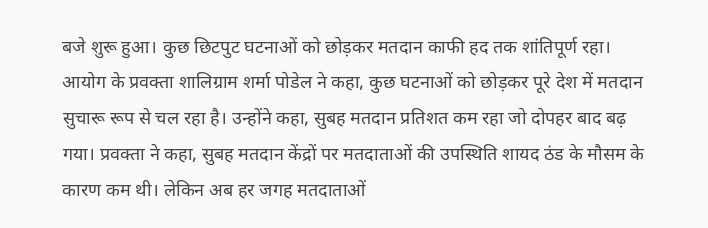बजे शुरू हुआ। कुछ छिटपुट घटनाओं को छोड़कर मतदान काफी हद तक शांतिपूर्ण रहा।
आयोग के प्रवक्ता शालिग्राम शर्मा पोडेल ने कहा, कुछ घटनाओं को छोड़कर पूरे देश में मतदान सुचारू रूप से चल रहा है। उन्होंने कहा, सुबह मतदान प्रतिशत कम रहा जो दोपहर बाद बढ़ गया। प्रवक्ता ने कहा, सुबह मतदान केंद्रों पर मतदाताओं की उपस्थिति शायद ठंड के मौसम के कारण कम थी। लेकिन अब हर जगह मतदाताओं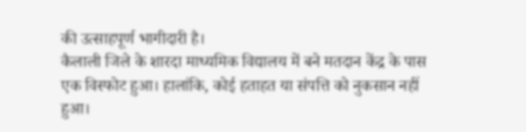की उत्साहपूर्ण भागीदारी है।
कैलाली जिले के शारदा माध्यमिक विद्यालय में बने मतदान केंद्र के पास एक विस्फोट हुआ। हालांकि, कोई हताहत या संपत्ति को नुकसान नहीं हुआ।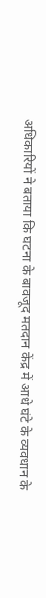अधिकारियों ने बताया कि घटना के बावजूद मतदान केंद्र में आधे घंटे के व्यवधान के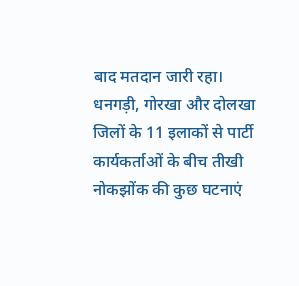बाद मतदान जारी रहा।
धनगड़ी, गोरखा और दोलखा जिलों के 11 इलाकों से पार्टी कार्यकर्ताओं के बीच तीखी नोकझोंक की कुछ घटनाएं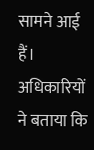सामने आई हैं। अधिकारियों ने बताया कि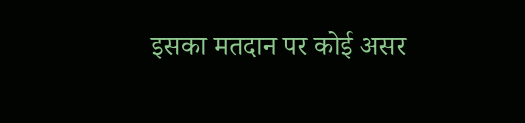इसका मतदान पर कोई असर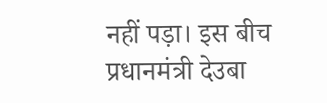नहीं पड़ा। इस बीच प्रधानमंत्री देउबा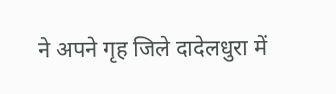ने अपने गृह जिले दादेलधुरा में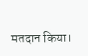मतदान किया।